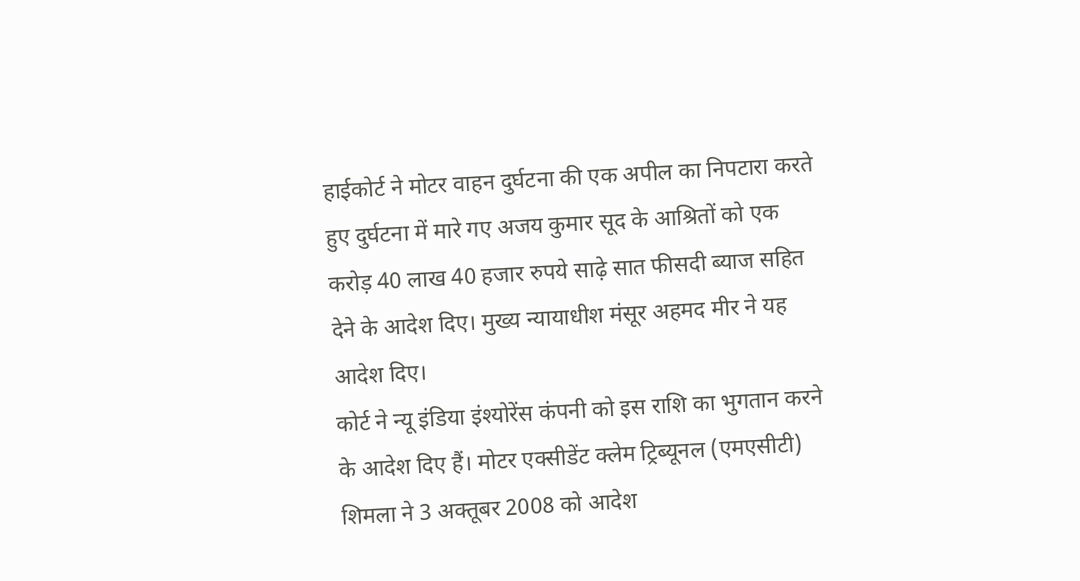हाईकोर्ट ने मोटर वाहन दुर्घटना की एक अपील का निपटारा करते हुए दुर्घटना में मारे गए अजय कुमार सूद के आश्रितों को एक करोड़ 40 लाख 40 हजार रुपये साढ़े सात फीसदी ब्याज सहित देने के आदेश दिए। मुख्य न्यायाधीश मंसूर अहमद मीर ने यह आदेश दिए।
कोर्ट ने न्यू इंडिया इंश्योरेंस कंपनी को इस राशि का भुगतान करने के आदेश दिए हैं। मोटर एक्सीडेंट क्लेम ट्रिब्यूनल (एमएसीटी) शिमला ने 3 अक्तूबर 2008 को आदेश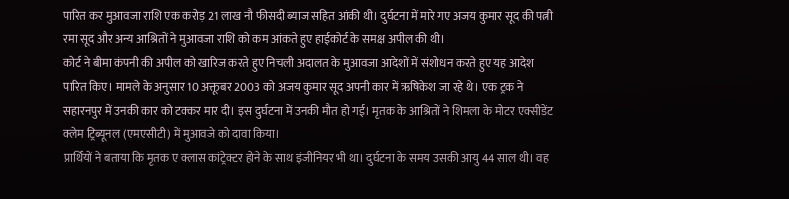पारित कर मुआवजा राशि एक करोड़ 21 लाख नौ फीसदी ब्याज सहित आंकी थी। दुर्घटना में मारे गए अजय कुमार सूद की पत्नी रमा सूद और अन्य आश्रितों ने मुआवजा राशि को कम आंकते हुए हाईकोर्ट के समक्ष अपील की थी।
कोर्ट ने बीमा कंपनी की अपील को खारिज करते हुए निचली अदालत के मुआवजा आदेशों में संशोधन करते हुए यह आदेश पारित किए। मामले के अनुसार 10 अक्तूबर 2003 को अजय कुमार सूद अपनी कार में ऋषिकेश जा रहे थे। एक ट्रक ने सहारनपुर में उनकी कार को टक्कर मार दी। इस दुर्घटना में उनकी मौत हो गई। मृतक के आश्रितों ने शिमला के मोटर एक्सीडेंट क्लेम ट्रिब्यूनल (एमएसीटी) में मुआवजे को दावा किया।
प्रार्थियों ने बताया कि मृतक ए क्लास कांट्रेक्टर होने के साथ इंजीनियर भी था। दुर्घटना के समय उसकी आयु 44 साल थी। वह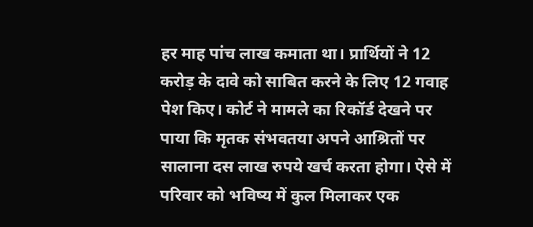हर माह पांच लाख कमाता था। प्रार्थियों ने 12 करोड़ के दावे को साबित करने के लिए 12 गवाह पेश किए। कोर्ट ने मामले का रिकॉर्ड देखने पर पाया कि मृतक संभवतया अपने आश्रितों पर सालाना दस लाख रुपये खर्च करता होगा। ऐसे में परिवार को भविष्य में कुल मिलाकर एक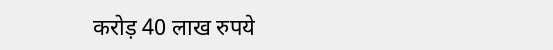करोड़ 40 लाख रुपये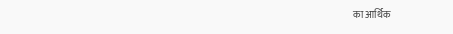का आर्थिक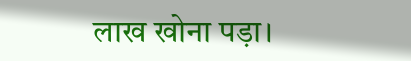लाख खोना पड़ा।